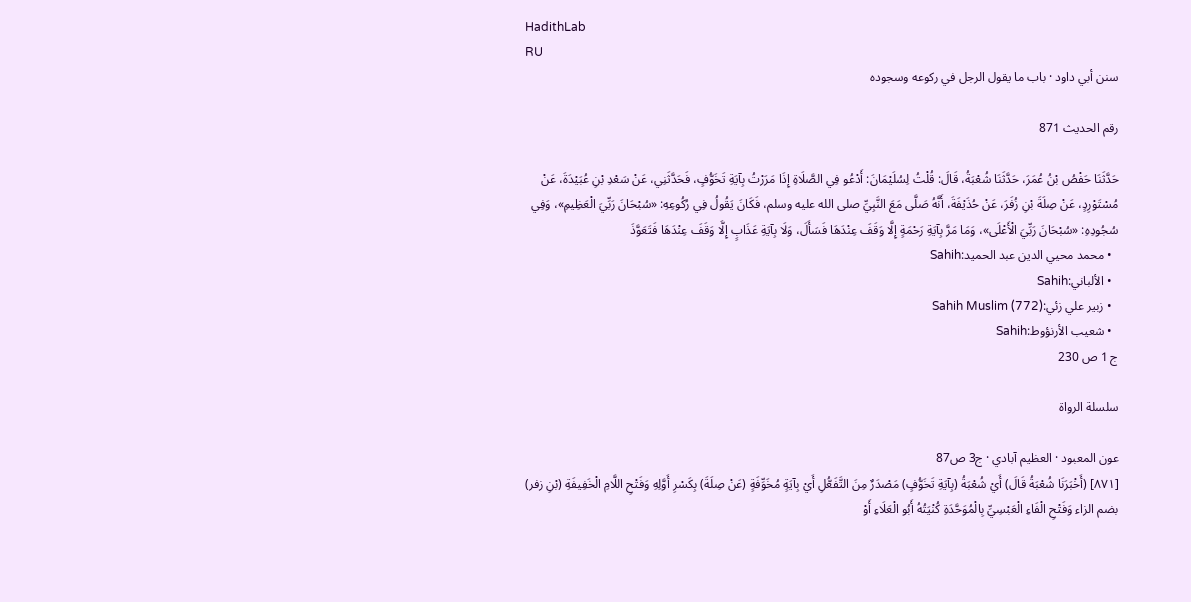HadithLab
RU
سنن أبي داود · باب ما يقول الرجل في ركوعه وسجوده

رقم الحديث 871

حَدَّثَنَا حَفْصُ بْنُ عُمَرَ، حَدَّثَنَا شُعْبَةُ، قَالَ: قُلْتُ لِسُلَيْمَانَ: أَدْعُو فِي الصَّلَاةِ إِذَا مَرَرْتُ بِآيَةِ تَخَوُّفٍ، فَحَدَّثَنِي، عَنْ سَعْدِ بْنِ عُبَيْدَةَ، عَنْ مُسْتَوْرِدٍ، عَنْ صِلَةَ بْنِ زُفَرَ، عَنْ حُذَيْفَةَ، أَنَّهُ صَلَّى مَعَ النَّبِيِّ صلى الله عليه وسلم، فَكَانَ يَقُولُ فِي رُكُوعِهِ: «سُبْحَانَ رَبِّيَ الْعَظِيمِ»، وَفِي سُجُودِهِ: «سُبْحَانَ رَبِّيَ الْأَعْلَى»، وَمَا مَرَّ بِآيَةِ رَحْمَةٍ إِلَّا وَقَفَ عِنْدَهَا فَسَأَلَ، وَلَا بِآيَةِ عَذَابٍ إِلَّا وَقَفَ عِنْدَهَا فَتَعَوَّذَ
  • محمد محيي الدين عبد الحميد:Sahih
  • الألباني:Sahih
  • زبير علي زئي:Sahih Muslim (772)
  • شعيب الأرنؤوط:Sahih
ج 1 ص 230

سلسلة الرواة

عون المعبود · العظيم آبادي · ج3 ص87
[٨٧١] (أَخْبَرَنَا شُعْبَةُ قَالَ) أَيْ شُعْبَةُ (بِآيَةِ تَخَوُّفٍ) مَصْدَرٌ مِنَ التَّفَعُّلِ أَيْ بِآيَةٍ مُخَوِّفَةٍ (عَنْ صِلَةَ) بِكَسْرِ أَوَّلِهِ وَفَتْحِ اللَّامِ الْخَفِيفَةِ (بْنِ زفر) بضم الزاء وَفَتْحِ الْفَاءِ الْعَبْسِيِّ بِالْمُوَحَّدَةِ كُنْيَتُهُ أَبُو الْعَلَاءِ أَوْ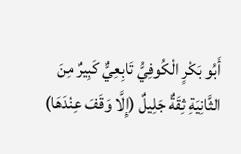أَبُو بَكْرٍ الْكُوفِيُّ تَابِعِيٌّ كَبِيرٌ مِنَ الثَّانِيَةِ ثِقَةٌ جَلِيلٌ (إِلَّا وَقَفَ عِنْدَهَا)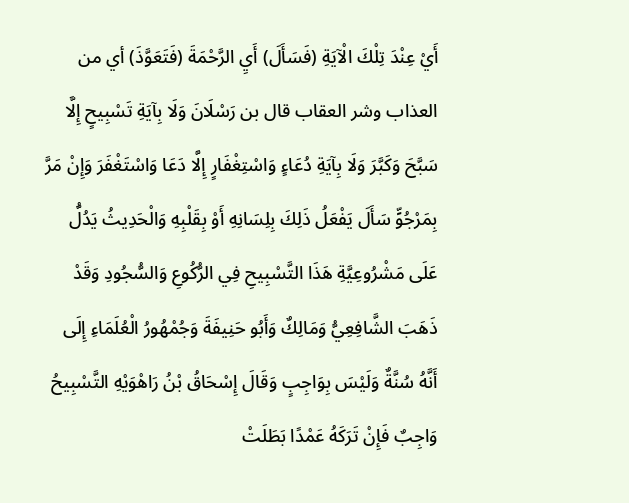أَيْ عِنْدَ تِلْكَ الْآيَةِ (فَسَأَلَ) أَيِ الرَّحْمَةَ (فَتَعَوَّذَ) أي من العذاب وشر العقاب قال بن رَسْلَانَ وَلَا بِآيَةِ تَسْبِيحٍ إِلَّا سَبَّحَ وَكَبَّرَ وَلَا بِآيَةِ دُعَاءٍ وَاسْتِغْفَارٍ إِلَّا دَعَا وَاسْتَغْفَرَ وَإِنْ مَرَّ بِمَرْجُوٍّ سَأَلَ يَفْعَلُ ذَلِكَ بِلِسَانِهِ أَوْ بِقَلْبِهِ وَالْحَدِيثُ يَدُلُّ عَلَى مَشْرُوعِيَّةِ هَذَا التَّسْبِيحِ فِي الرُّكُوعِ وَالسُّجُودِ وَقَدْ ذَهَبَ الشَّافِعِيُّ وَمَالِكٌ وَأَبُو حَنِيفَةَ وَجُمْهُورُ الْعُلَمَاءِ إِلَى أَنَّهُ سُنَّةٌ وَلَيْسَ بِوَاجِبٍ وَقَالَ إِسْحَاقُ بْنُ رَاهْوَيْهِ التَّسْبِيحُ وَاجِبٌ فَإِنْ تَرَكَهُ عَمْدًا بَطَلَتْ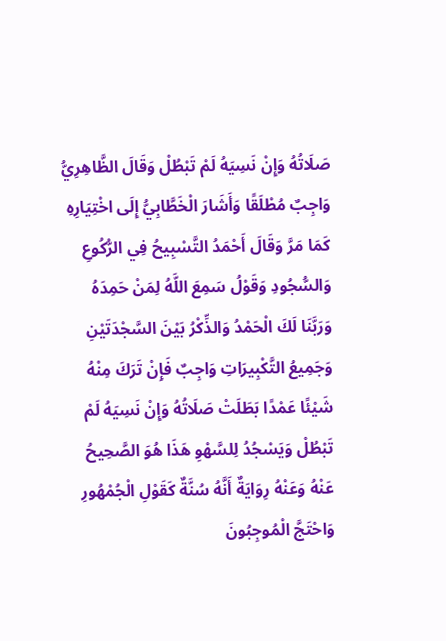صَلَاتُهُ وَإِنْ نَسِيَهُ لَمْ تَبْطُلْ وَقَالَ الظَّاهِرِيُّ وَاجِبٌ مُطْلَقًا وَأَشَارَ الْخَطَّابِيُّ إِلَى اخْتِيَارِهِ كَمَا مَرَّ وَقَالَ أَحْمَدُ التَّسْبِيحُ فِي الرُّكُوعِ وَالسُّجُودِ وَقَوْلُ سَمِعَ اللَّهُ لِمَنْ حَمِدَهُ وَرَبَّنَا لَكَ الْحَمْدُ وَالذِّكْرُ بَيْنَ السَّجْدَتَيْنِ وَجَمِيعُ التَّكْبِيرَاتِ وَاجِبٌ فَإِنْ تَرَكَ مِنْهُ شَيْئًا عَمْدًا بَطَلَتْ صَلَاتُهُ وَإِنْ نَسِيَهُ لَمْ تَبْطُلْ وَيَسْجُدُ لِلسَّهْوِ هَذَا هُوَ الصَّحِيحُ عَنْهُ وَعَنْهُ رِوَايَةٌ أَنَّهُ سُنَّةٌ كَقَوْلِ الْجُمْهُورِ وَاحْتَجَّ الْمُوجِبُونَ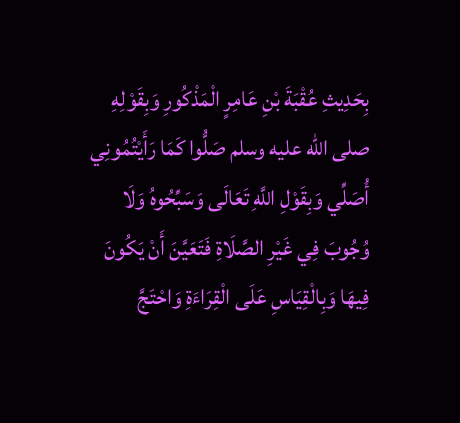بِحَدِيثِ عُقْبَةَ بْنِ عَامِرٍ الْمَذْكُورِ وَبِقَوْلِهِ صلى الله عليه وسلم صَلُّوا كَمَا رَأَيْتُمُونِي أُصَلِّي وَبِقَوْلِ اللَّهِ تَعَالَى وَسَبِّحُوهُ وَلَا وُجُوبَ فِي غَيْرِ الصَّلَاةِ فَتَعَيَّنَ أَنْ يَكُونَ فِيهَا وَبِالْقِيَاسِ عَلَى الْقِرَاءَةِ وَاحْتَجَّ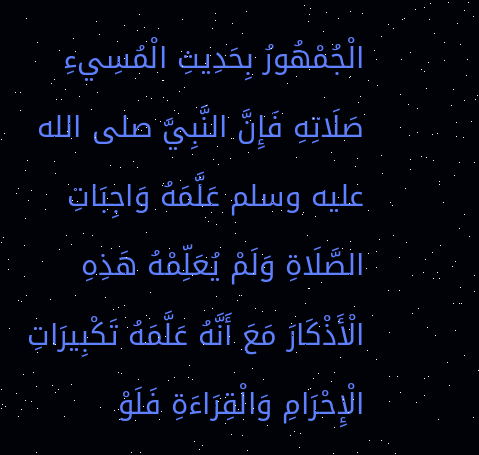الْجُمْهُورُ بِحَدِيثِ الْمُسِيءِ صَلَاتِهِ فَإِنَّ النَّبِيَّ صلى الله عليه وسلم عَلَّمَهُ وَاجِبَاتِ الصَّلَاةِ وَلَمْ يُعَلِّمْهُ هَذِهِ الْأَذْكَارَ مَعَ أَنَّهُ عَلَّمَهُ تَكْبِيرَاتِ الْإِحْرَامِ وَالْقِرَاءَةِ فَلَوْ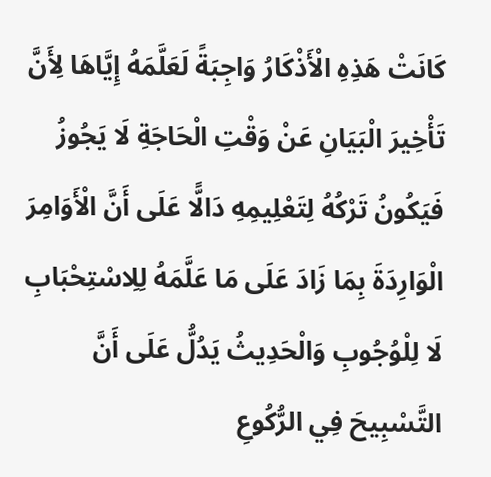كَانَتْ هَذِهِ الْأَذْكَارُ وَاجِبَةً لَعَلَّمَهُ إِيَّاهَا لِأَنَّ تَأْخِيرَ الْبَيَانِ عَنْ وَقْتِ الْحَاجَةِ لَا يَجُوزُ فَيَكُونُ تَرْكُهُ لِتَعْلِيمِهِ دَالًّا عَلَى أَنَّ الْأَوَامِرَ الْوَارِدَةَ بِمَا زَادَ عَلَى مَا عَلَّمَهُ لِلِاسْتِحْبَابِ لَا لِلْوُجُوبِ وَالْحَدِيثُ يَدُلُّ عَلَى أَنَّ التَّسْبِيحَ فِي الرُّكُوعِ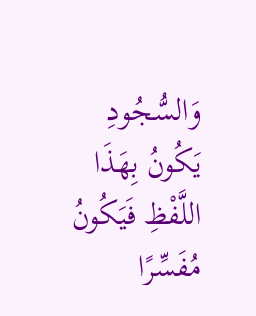وَالسُّجُودِ يَكُونُ بِهَذَا اللَّفْظِ فَيَكُونُ مُفَسِّرًا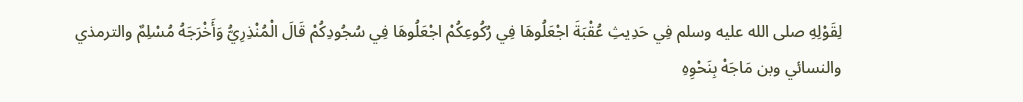لِقَوْلِهِ صلى الله عليه وسلم فِي حَدِيثِ عُقْبَةَ اجْعَلُوهَا فِي رُكُوعِكُمْ اجْعَلُوهَا فِي سُجُودِكُمْ قَالَ الْمُنْذِرِيُّ وَأَخْرَجَهُ مُسْلِمٌ والترمذي والنسائي وبن مَاجَهْ بِنَحْوِهِ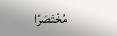مُخْتَصَرًا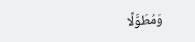وَمُطَوَّلًا